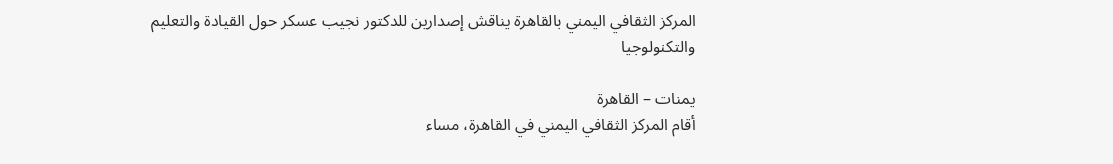المركز الثقافي اليمني بالقاهرة يناقش إصدارين للدكتور نجيب عسكر حول القيادة والتعليم والتكنولوجيا

يمنات – القاهرة
أقام المركز الثقافي اليمني في القاهرة، مساء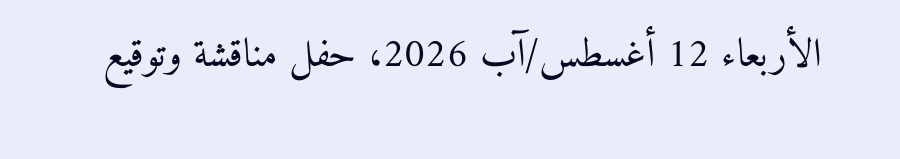الأربعاء 12 أغسطس/آب 2026، حفل مناقشة وتوقيع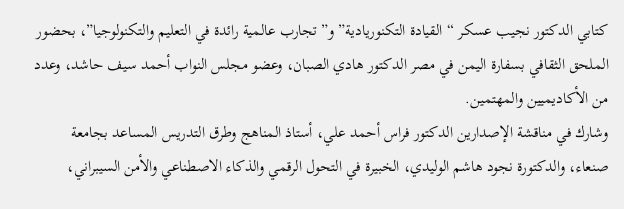كتابي الدكتور نجيب عسكر “القيادة التكنوريادية” و”تجارب عالمية رائدة في التعليم والتكنولوجيا”، بحضور الملحق الثقافي بسفارة اليمن في مصر الدكتور هادي الصبان، وعضو مجلس النواب أحمد سيف حاشد، وعدد من الأكاديميين والمهتمين.
وشارك في مناقشة الإصدارين الدكتور فراس أحمد علي، أستاذ المناهج وطرق التدريس المساعد بجامعة صنعاء، والدكتورة نجود هاشم الوليدي، الخبيرة في التحول الرقمي والذكاء الاصطناعي والأمن السيبراني،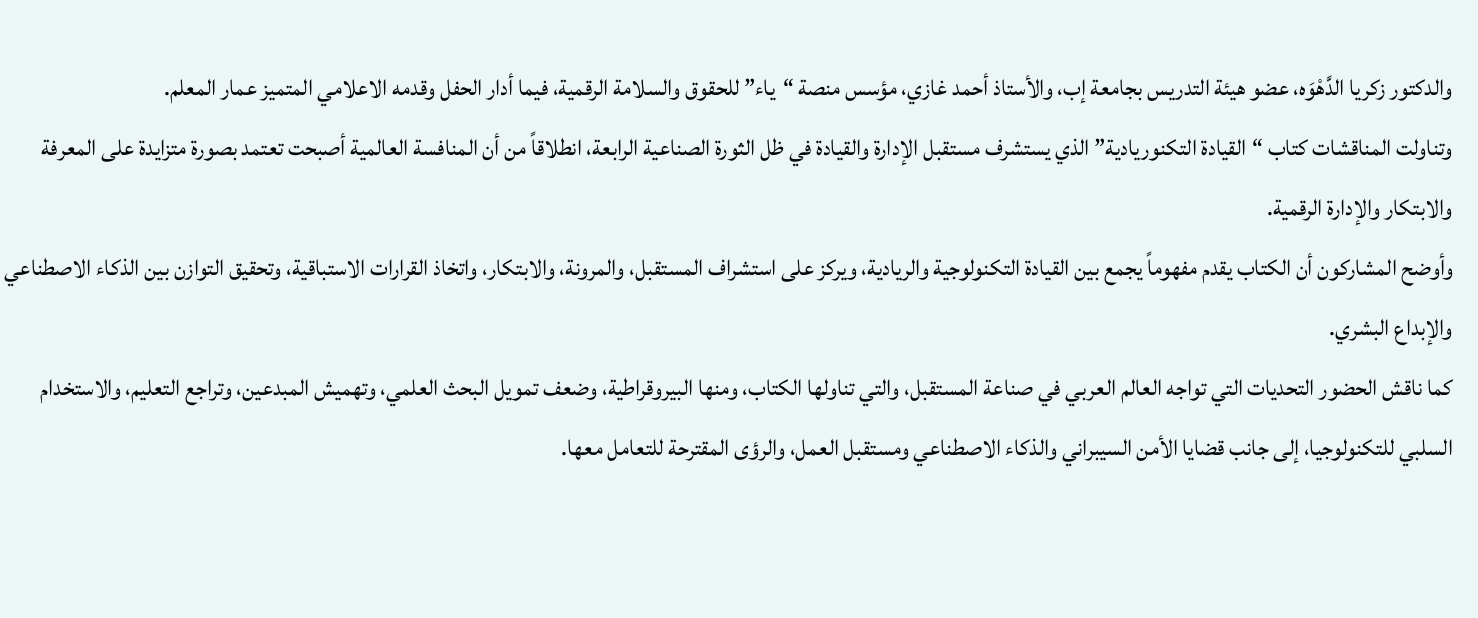والدكتور زكريا الدَّهْوَه، عضو هيئة التدريس بجامعة إب، والأستاذ أحمد غازي، مؤسس منصة “ياء” للحقوق والسلامة الرقمية، فيما أدار الحفل وقدمه الاعلامي المتميز عمار المعلم.
وتناولت المناقشات كتاب “القيادة التكنوريادية” الذي يستشرف مستقبل الإدارة والقيادة في ظل الثورة الصناعية الرابعة، انطلاقاً من أن المنافسة العالمية أصبحت تعتمد بصورة متزايدة على المعرفة والابتكار والإدارة الرقمية.
وأوضح المشاركون أن الكتاب يقدم مفهوماً يجمع بين القيادة التكنولوجية والريادية، ويركز على استشراف المستقبل، والمرونة، والابتكار، واتخاذ القرارات الاستباقية، وتحقيق التوازن بين الذكاء الاصطناعي والإبداع البشري.
كما ناقش الحضور التحديات التي تواجه العالم العربي في صناعة المستقبل، والتي تناولها الكتاب، ومنها البيروقراطية، وضعف تمويل البحث العلمي، وتهميش المبدعين، وتراجع التعليم، والاستخدام السلبي للتكنولوجيا، إلى جانب قضايا الأمن السيبراني والذكاء الاصطناعي ومستقبل العمل، والرؤى المقترحة للتعامل معها.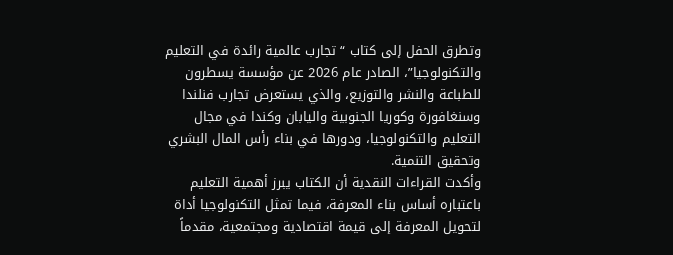وتطرق الحفل إلى كتاب “تجارب عالمية رائدة في التعليم والتكنولوجيا”، الصادر عام 2026 عن مؤسسة يسطرون للطباعة والنشر والتوزيع، والذي يستعرض تجارب فنلندا وسنغافورة وكوريا الجنوبية واليابان وكندا في مجال التعليم والتكنولوجيا، ودورها في بناء رأس المال البشري وتحقيق التنمية.
وأكدت القراءات النقدية أن الكتاب يبرز أهمية التعليم باعتباره أساس بناء المعرفة، فيما تمثل التكنولوجيا أداة لتحويل المعرفة إلى قيمة اقتصادية ومجتمعية، مقدماً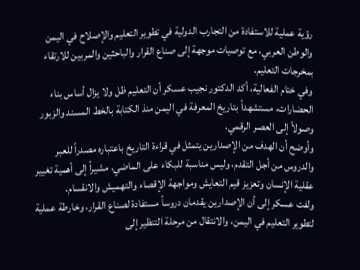رؤية عملية للاستفادة من التجارب الدولية في تطوير التعليم والإصلاح في اليمن والوطن العربي، مع توصيات موجهة إلى صناع القرار والباحثين والمربين للارتقاء بمخرجات التعليم.
وفي ختام الفعالية، أكد الدكتور نجيب عسكر أن التعليم ظل ولا يزال أساس بناء الحضارات، مستشهداً بتاريخ المعرفة في اليمن منذ الكتابة بالخط المسند والزبور وصولاً إلى العصر الرقمي.
وأوضح أن الهدف من الإصدارين يتمثل في قراءة التاريخ باعتباره مصدراً للعبر والدروس من أجل التقدم، وليس مناسبة للبكاء على الماضي، مشيراً إلى أهمية تغيير عقلية الإنسان وتعزيز قيم التعايش ومواجهة الإقصاء والتهميش والانقسام.
ولفت عسكر إلى أن الإصدارين يقدمان دروساً مستفادة لصناع القرار، وخارطة عملية لتطوير التعليم في اليمن، والانتقال من مرحلة التنظير إلى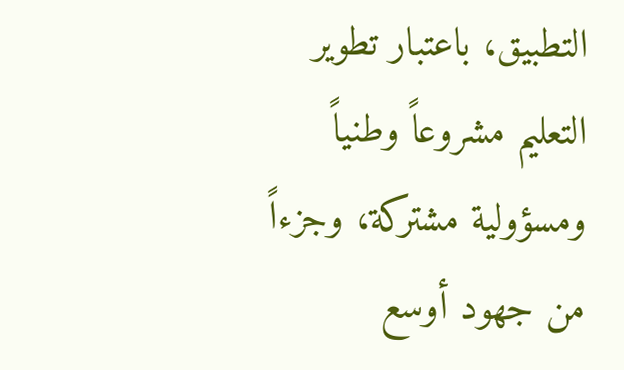التطبيق، باعتبار تطوير التعليم مشروعاً وطنياً ومسؤولية مشتركة، وجزءاً من جهود أوسع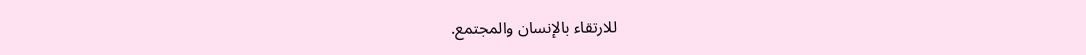للارتقاء بالإنسان والمجتمع.